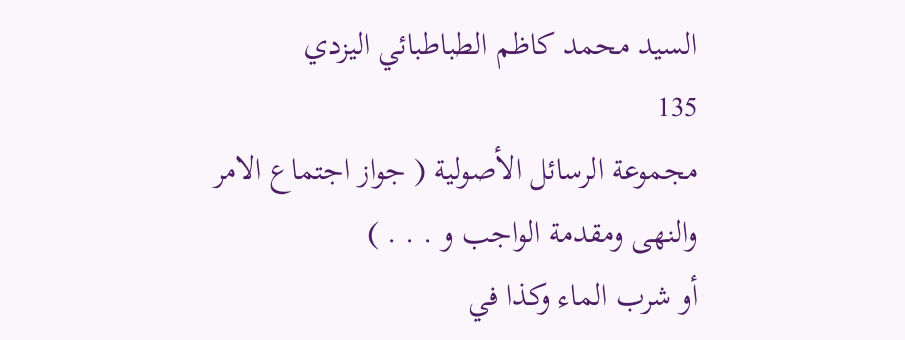السيد محمد كاظم الطباطبائي اليزدي
135
مجموعة الرسائل الأصولية ( جواز اجتماع الامر والنهى ومقدمة الواجب و . . . )
أو شرب الماء وكذا في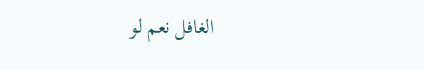الغافل نعم لو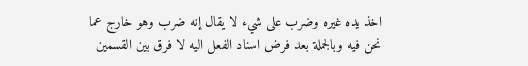اخذ يده غيره وضرب على شيء لا يقال إنه ضرب وهو خارج عما نحن فيه وبالجملة بعد فرض اسناد الفعل اليه لا فرق بين القسمين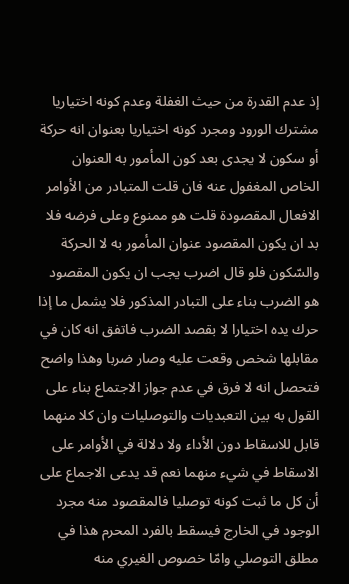إذ عدم القدرة من حيث الغفلة وعدم كونه اختياريا مشترك الورود ومجرد كونه اختياريا بعنوان انه حركة أو سكون لا يجدى بعد كون المأمور به العنوان الخاص المغفول عنه فان قلت المتبادر من الأوامر الافعال المقصودة قلت هو ممنوع وعلى فرضه فلا بد ان يكون المقصود عنوان المأمور به لا الحركة والسّكون فلو قال اضرب يجب ان يكون المقصود هو الضرب بناء على التبادر المذكور فلا يشمل ما إذا حرك يده اختيارا لا بقصد الضرب فاتفق انه كان في مقابلها شخص وقعت عليه وصار ضربا وهذا واضح فتحصل انه لا فرق في عدم جواز الاجتماع بناء على القول به بين التعبديات والتوصليات وان كلا منهما قابل للاسقاط دون الأداء ولا دلالة في الأوامر على الاسقاط في شيء منهما نعم قد يدعى الاجماع على أن كل ما ثبت كونه توصليا فالمقصود منه مجرد الوجود في الخارج فيسقط بالفرد المحرم هذا في مطلق التوصلي وامّا خصوص الغيري منه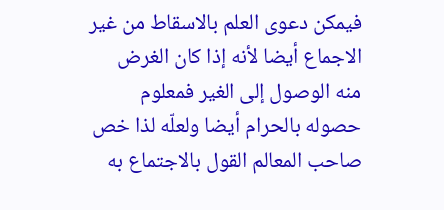فيمكن دعوى العلم بالاسقاط من غير الاجماع أيضا لأنه إذا كان الغرض منه الوصول إلى الغير فمعلوم حصوله بالحرام أيضا ولعلّه لذا خص صاحب المعالم القول بالاجتماع به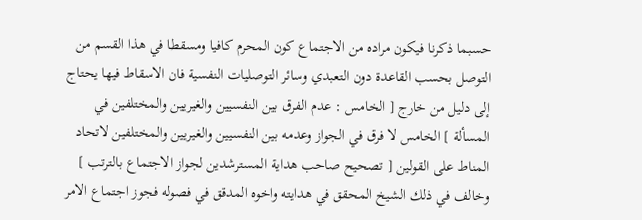حسبما ذكرنا فيكون مراده من الاجتماع كون المحرم كافيا ومسقطا في هذا القسم من التوصل بحسب القاعدة دون التعبدي وسائر التوصليات النفسية فان الاسقاط فيها يحتاج إلى دليل من خارج [ الخامس : عدم الفرق بين النفسيين والغيريين والمختلفين في المسألة ] الخامس لا فرق في الجواز وعدمه بين النفسيين والغيريين والمختلفين لاتحاد المناط على القولين [ تصحيح صاحب هداية المسترشدين لجواز الاجتماع بالترتب ] وخالف في ذلك الشيخ المحقق في هدايته واخوه المدقق في فصوله فجوز اجتماع الامر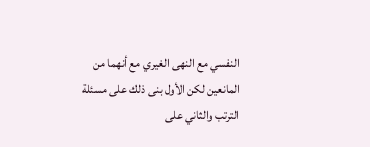النفسي مع النهى الغيري مع أنهما من المانعين لكن الأول بنى ذلك على مسئلة الترتب والثاني على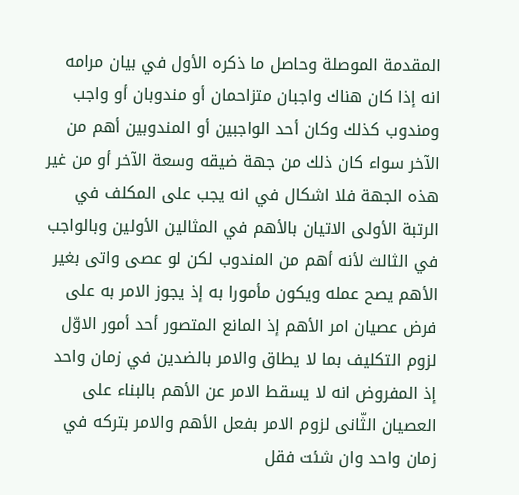المقدمة الموصلة وحاصل ما ذكره الأول في بيان مرامه انه إذا كان هناك واجبان متزاحمان أو مندوبان أو واجب ومندوب كذلك وكان أحد الواجبين أو المندوبين أهم من الآخر سواء كان ذلك من جهة ضيقه وسعة الآخر أو من غير هذه الجهة فلا اشكال في انه يجب على المكلف في الرتبة الأولى الاتيان بالأهم في المثالين الأولين وبالواجب في الثالث لأنه أهم من المندوب لكن لو عصى واتى بغير الأهم يصح عمله ويكون مأمورا به إذ يجوز الامر به على فرض عصيان امر الأهم إذ المانع المتصور أحد أمور الاوّل لزوم التكليف بما لا يطاق والامر بالضدين في زمان واحد إذ المفروض انه لا يسقط الامر عن الأهم بالبناء على العصيان الثّانى لزوم الامر بفعل الأهم والامر بتركه في زمان واحد وان شئت فقل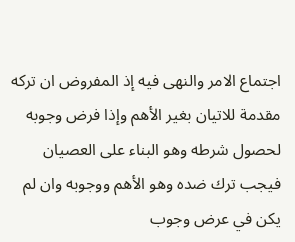اجتماع الامر والنهى فيه إذ المفروض ان تركه مقدمة للاتيان بغير الأهم وإذا فرض وجوبه لحصول شرطه وهو البناء على العصيان فيجب ترك ضده وهو الأهم ووجوبه وان لم يكن في عرض وجوب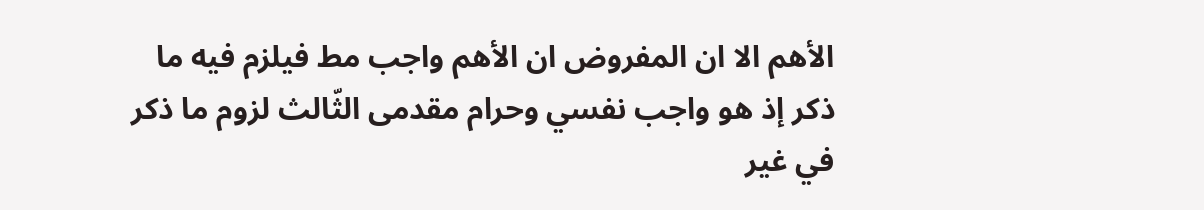الأهم الا ان المفروض ان الأهم واجب مط فيلزم فيه ما ذكر إذ هو واجب نفسي وحرام مقدمى الثّالث لزوم ما ذكر في غير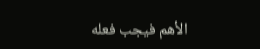الأهم فيجب فعله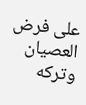على فرض العصيان وتركه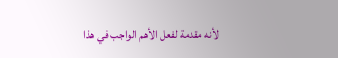لأنه مقدمة لفعل الأهم الواجب في هذا